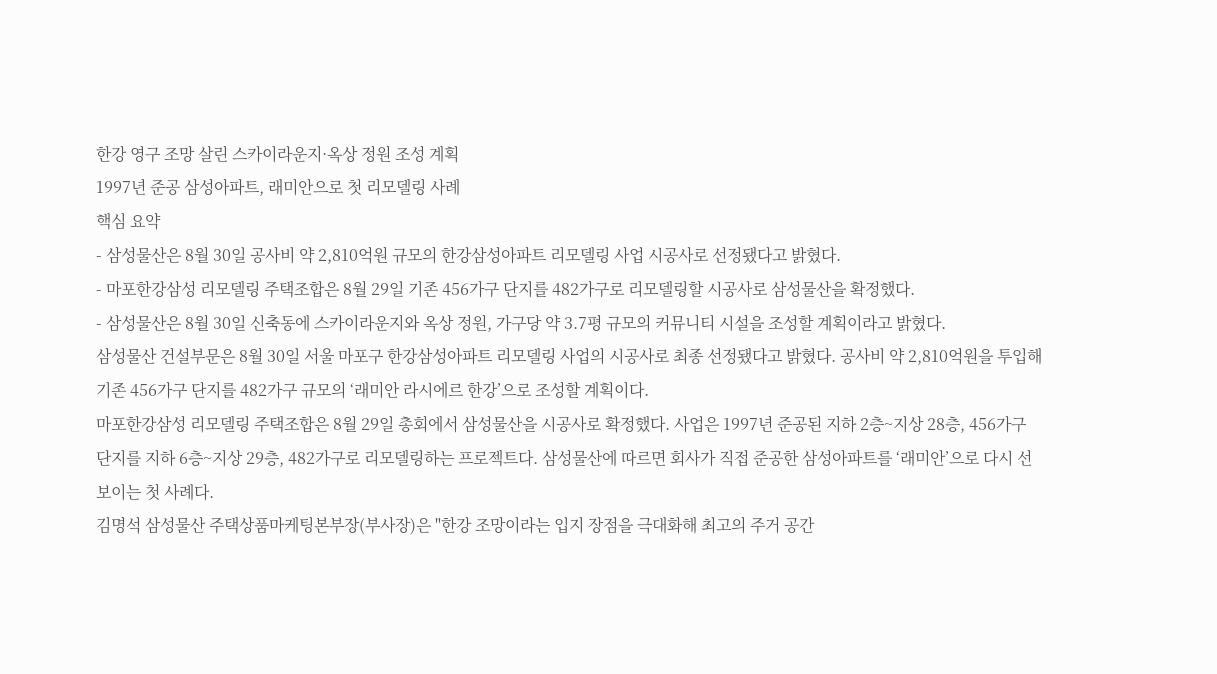한강 영구 조망 살린 스카이라운지·옥상 정원 조성 계획
1997년 준공 삼성아파트, 래미안으로 첫 리모델링 사례
핵심 요약
- 삼성물산은 8월 30일 공사비 약 2,810억원 규모의 한강삼성아파트 리모델링 사업 시공사로 선정됐다고 밝혔다.
- 마포한강삼성 리모델링 주택조합은 8월 29일 기존 456가구 단지를 482가구로 리모델링할 시공사로 삼성물산을 확정했다.
- 삼성물산은 8월 30일 신축동에 스카이라운지와 옥상 정원, 가구당 약 3.7평 규모의 커뮤니티 시설을 조성할 계획이라고 밝혔다.
삼성물산 건설부문은 8월 30일 서울 마포구 한강삼성아파트 리모델링 사업의 시공사로 최종 선정됐다고 밝혔다. 공사비 약 2,810억원을 투입해 기존 456가구 단지를 482가구 규모의 ‘래미안 라시에르 한강’으로 조성할 계획이다.
마포한강삼성 리모델링 주택조합은 8월 29일 총회에서 삼성물산을 시공사로 확정했다. 사업은 1997년 준공된 지하 2층~지상 28층, 456가구 단지를 지하 6층~지상 29층, 482가구로 리모델링하는 프로젝트다. 삼성물산에 따르면 회사가 직접 준공한 삼성아파트를 ‘래미안’으로 다시 선보이는 첫 사례다.
김명석 삼성물산 주택상품마케팅본부장(부사장)은 "한강 조망이라는 입지 장점을 극대화해 최고의 주거 공간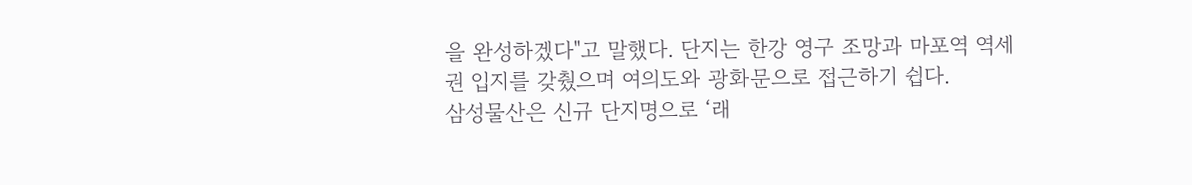을 완성하겠다"고 말했다. 단지는 한강 영구 조망과 마포역 역세권 입지를 갖췄으며 여의도와 광화문으로 접근하기 쉽다.
삼성물산은 신규 단지명으로 ‘래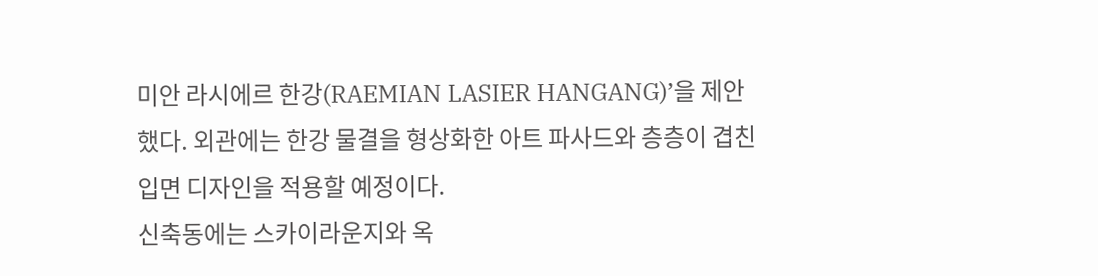미안 라시에르 한강(RAEMIAN LASIER HANGANG)’을 제안했다. 외관에는 한강 물결을 형상화한 아트 파사드와 층층이 겹친 입면 디자인을 적용할 예정이다.
신축동에는 스카이라운지와 옥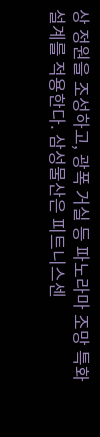상 정원을 조성하고, 광폭 거실 등 파노라마 조망 특화 설계를 적용한다. 삼성물산은 피트니스센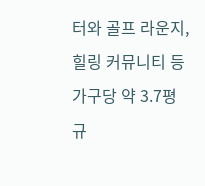터와 골프 라운지, 힐링 커뮤니티 등 가구당 약 3.7평 규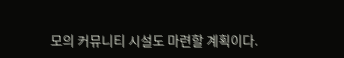모의 커뮤니티 시설도 마련할 계획이다.